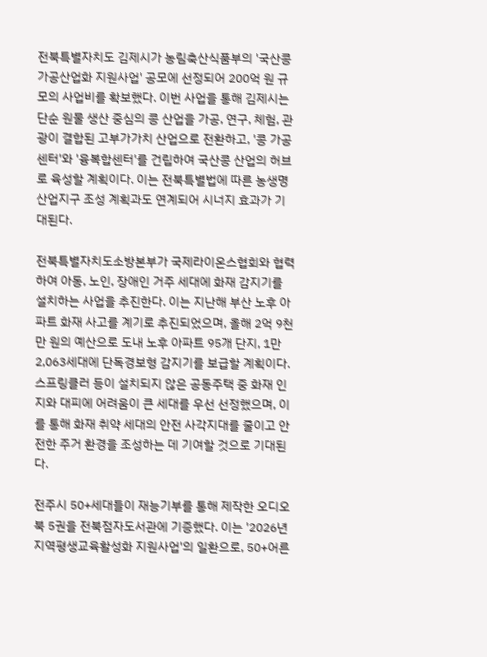전북특별자치도 김제시가 농림축산식품부의 '국산콩가공산업화 지원사업' 공모에 선정되어 200억 원 규모의 사업비를 확보했다. 이번 사업을 통해 김제시는 단순 원물 생산 중심의 콩 산업을 가공, 연구, 체험, 관광이 결합된 고부가가치 산업으로 전환하고, '콩 가공센터'와 '융복합센터'를 건립하여 국산콩 산업의 허브로 육성할 계획이다. 이는 전북특별법에 따른 농생명산업지구 조성 계획과도 연계되어 시너지 효과가 기대된다.

전북특별자치도소방본부가 국제라이온스협회와 협력하여 아동, 노인, 장애인 거주 세대에 화재 감지기를 설치하는 사업을 추진한다. 이는 지난해 부산 노후 아파트 화재 사고를 계기로 추진되었으며, 올해 2억 9천만 원의 예산으로 도내 노후 아파트 95개 단지, 1만 2,063세대에 단독경보형 감지기를 보급할 계획이다. 스프링클러 등이 설치되지 않은 공동주택 중 화재 인지와 대피에 어려움이 큰 세대를 우선 선정했으며, 이를 통해 화재 취약 세대의 안전 사각지대를 줄이고 안전한 주거 환경을 조성하는 데 기여할 것으로 기대된다.

전주시 50+세대들이 재능기부를 통해 제작한 오디오북 5권을 전북점자도서관에 기증했다. 이는 '2026년 지역평생교육활성화 지원사업'의 일환으로, 50+어른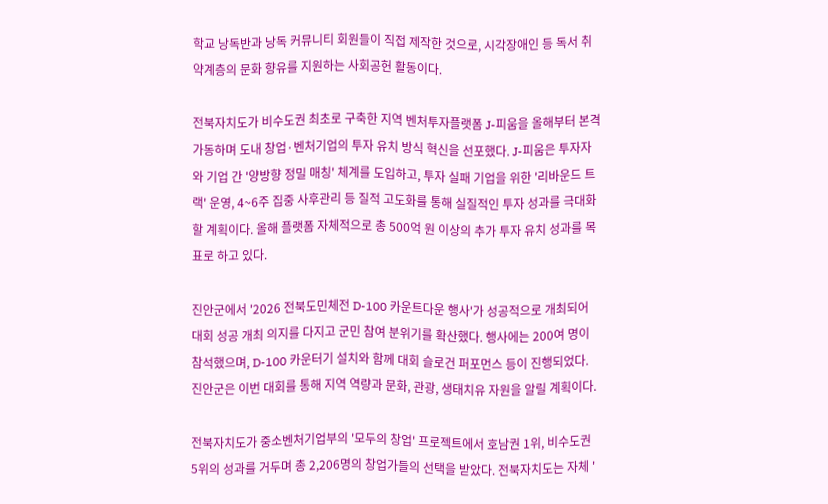학교 낭독반과 낭독 커뮤니티 회원들이 직접 제작한 것으로, 시각장애인 등 독서 취약계층의 문화 향유를 지원하는 사회공헌 활동이다.

전북자치도가 비수도권 최초로 구축한 지역 벤처투자플랫폼 J-피움을 올해부터 본격 가동하며 도내 창업·벤처기업의 투자 유치 방식 혁신을 선포했다. J-피움은 투자자와 기업 간 '양방향 정밀 매칭' 체계를 도입하고, 투자 실패 기업을 위한 '리바운드 트랙' 운영, 4~6주 집중 사후관리 등 질적 고도화를 통해 실질적인 투자 성과를 극대화할 계획이다. 올해 플랫폼 자체적으로 총 500억 원 이상의 추가 투자 유치 성과를 목표로 하고 있다.

진안군에서 '2026 전북도민체전 D-100 카운트다운 행사'가 성공적으로 개최되어 대회 성공 개최 의지를 다지고 군민 참여 분위기를 확산했다. 행사에는 200여 명이 참석했으며, D-100 카운터기 설치와 함께 대회 슬로건 퍼포먼스 등이 진행되었다. 진안군은 이번 대회를 통해 지역 역량과 문화, 관광, 생태치유 자원을 알릴 계획이다.

전북자치도가 중소벤처기업부의 '모두의 창업' 프로젝트에서 호남권 1위, 비수도권 5위의 성과를 거두며 총 2,206명의 창업가들의 선택을 받았다. 전북자치도는 자체 '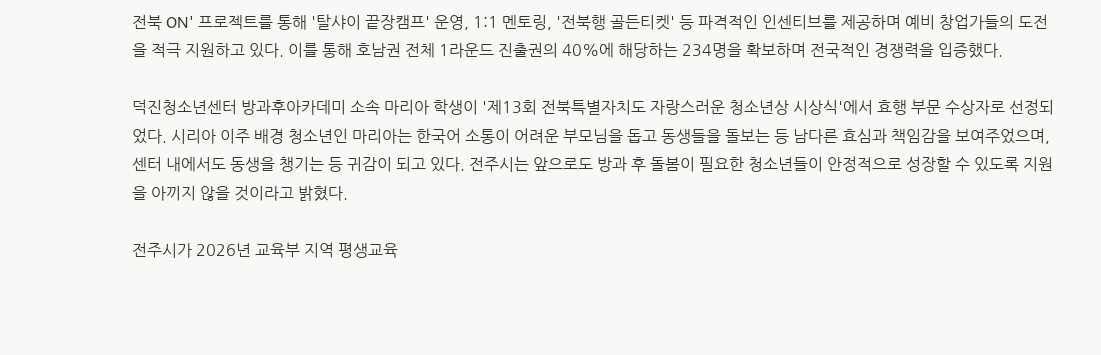전북 ON' 프로젝트를 통해 '탈샤이 끝장캠프' 운영, 1:1 멘토링, '전북행 골든티켓' 등 파격적인 인센티브를 제공하며 예비 창업가들의 도전을 적극 지원하고 있다. 이를 통해 호남권 전체 1라운드 진출권의 40%에 해당하는 234명을 확보하며 전국적인 경쟁력을 입증했다.

덕진청소년센터 방과후아카데미 소속 마리아 학생이 '제13회 전북특별자치도 자랑스러운 청소년상 시상식'에서 효행 부문 수상자로 선정되었다. 시리아 이주 배경 청소년인 마리아는 한국어 소통이 어려운 부모님을 돕고 동생들을 돌보는 등 남다른 효심과 책임감을 보여주었으며, 센터 내에서도 동생을 챙기는 등 귀감이 되고 있다. 전주시는 앞으로도 방과 후 돌봄이 필요한 청소년들이 안정적으로 성장할 수 있도록 지원을 아끼지 않을 것이라고 밝혔다.

전주시가 2026년 교육부 지역 평생교육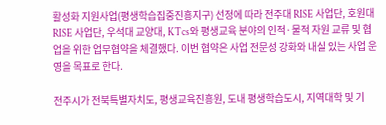활성화 지원사업(평생학습집중진흥지구) 선정에 따라 전주대 RISE 사업단, 호원대 RISE 사업단, 우석대 교양대, KTcs와 평생교육 분야의 인적·물적 자원 교류 및 협업을 위한 업무협약을 체결했다. 이번 협약은 사업 전문성 강화와 내실 있는 사업 운영을 목표로 한다.

전주시가 전북특별자치도, 평생교육진흥원, 도내 평생학습도시, 지역대학 및 기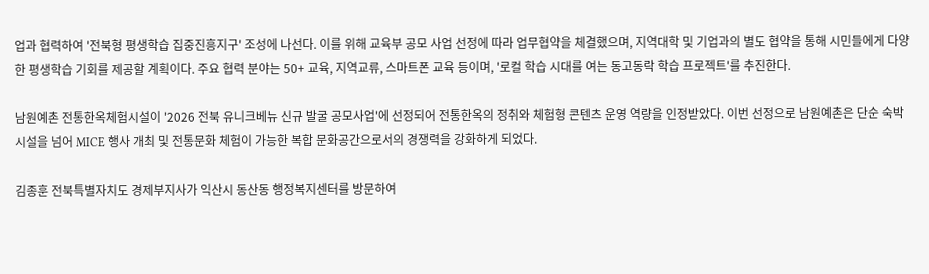업과 협력하여 '전북형 평생학습 집중진흥지구' 조성에 나선다. 이를 위해 교육부 공모 사업 선정에 따라 업무협약을 체결했으며, 지역대학 및 기업과의 별도 협약을 통해 시민들에게 다양한 평생학습 기회를 제공할 계획이다. 주요 협력 분야는 50+ 교육, 지역교류, 스마트폰 교육 등이며, '로컬 학습 시대를 여는 동고동락 학습 프로젝트'를 추진한다.

남원예촌 전통한옥체험시설이 '2026 전북 유니크베뉴 신규 발굴 공모사업'에 선정되어 전통한옥의 정취와 체험형 콘텐츠 운영 역량을 인정받았다. 이번 선정으로 남원예촌은 단순 숙박시설을 넘어 MICE 행사 개최 및 전통문화 체험이 가능한 복합 문화공간으로서의 경쟁력을 강화하게 되었다.

김종훈 전북특별자치도 경제부지사가 익산시 동산동 행정복지센터를 방문하여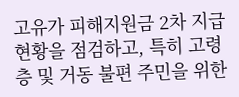고유가 피해지원금 2차 지급 현황을 점검하고, 특히 고령층 및 거동 불편 주민을 위한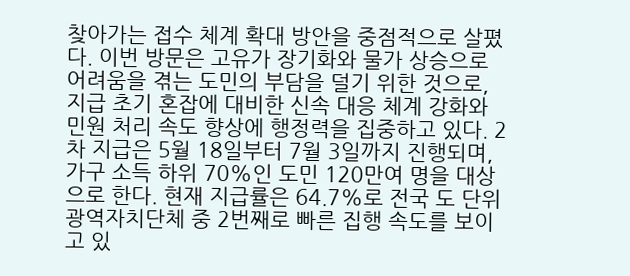찾아가는 접수 체계 확대 방안을 중점적으로 살폈다. 이번 방문은 고유가 장기화와 물가 상승으로 어려움을 겪는 도민의 부담을 덜기 위한 것으로, 지급 초기 혼잡에 대비한 신속 대응 체계 강화와 민원 처리 속도 향상에 행정력을 집중하고 있다. 2차 지급은 5월 18일부터 7월 3일까지 진행되며, 가구 소득 하위 70%인 도민 120만여 명을 대상으로 한다. 현재 지급률은 64.7%로 전국 도 단위 광역자치단체 중 2번째로 빠른 집행 속도를 보이고 있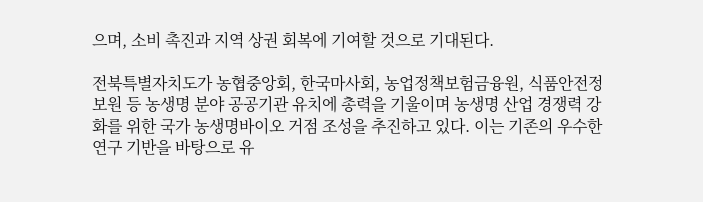으며, 소비 촉진과 지역 상권 회복에 기여할 것으로 기대된다.

전북특별자치도가 농협중앙회, 한국마사회, 농업정책보험금융원, 식품안전정보원 등 농생명 분야 공공기관 유치에 총력을 기울이며 농생명 산업 경쟁력 강화를 위한 국가 농생명바이오 거점 조성을 추진하고 있다. 이는 기존의 우수한 연구 기반을 바탕으로 유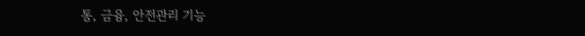통, 금융, 안전관리 기능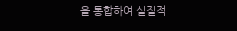을 통합하여 실질적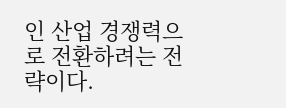인 산업 경쟁력으로 전환하려는 전략이다.